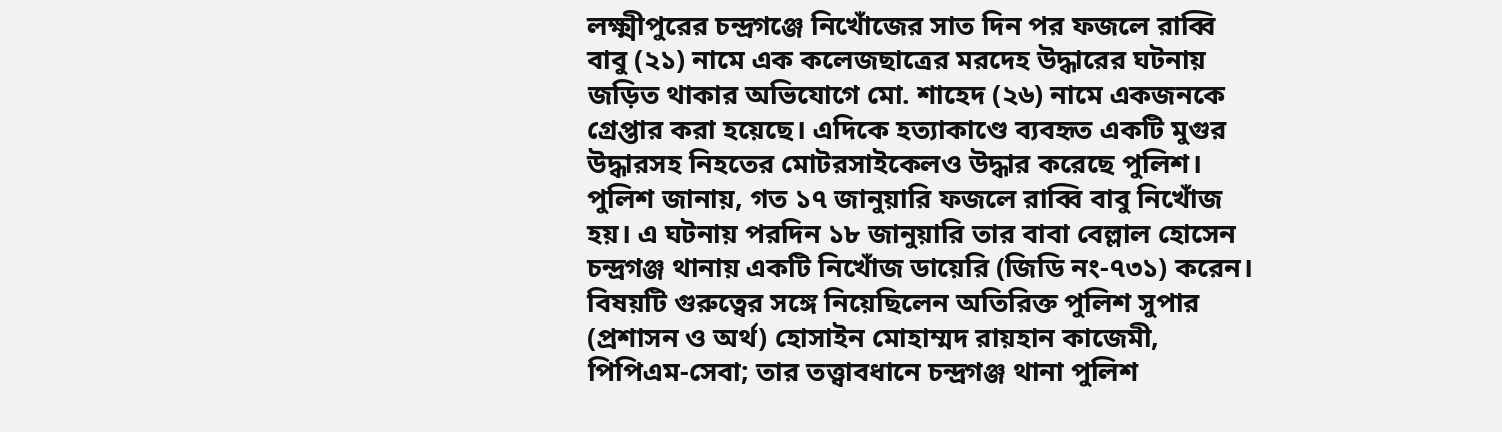লক্ষ্মীপুরের চন্দ্রগঞ্জে নিখোঁজের সাত দিন পর ফজলে রাব্বি বাবু (২১) নামে এক কলেজছাত্রের মরদেহ উদ্ধারের ঘটনায় জড়িত থাকার অভিযোগে মো. শাহেদ (২৬) নামে একজনকে গ্রেপ্তার করা হয়েছে। এদিকে হত্যাকাণ্ডে ব্যবহৃত একটি মুগুর উদ্ধারসহ নিহতের মোটরসাইকেলও উদ্ধার করেছে পুলিশ।
পুলিশ জানায়, গত ১৭ জানুয়ারি ফজলে রাব্বি বাবু নিখোঁজ হয়। এ ঘটনায় পরদিন ১৮ জানুয়ারি তার বাবা বেল্লাল হোসেন চন্দ্রগঞ্জ থানায় একটি নিখোঁজ ডায়েরি (জিডি নং-৭৩১) করেন। বিষয়টি গুরুত্বের সঙ্গে নিয়েছিলেন অতিরিক্ত পুলিশ সুপার (প্রশাসন ও অর্থ) হোসাইন মোহাম্মদ রায়হান কাজেমী, পিপিএম-সেবা; তার তত্ত্বাবধানে চন্দ্রগঞ্জ থানা পুলিশ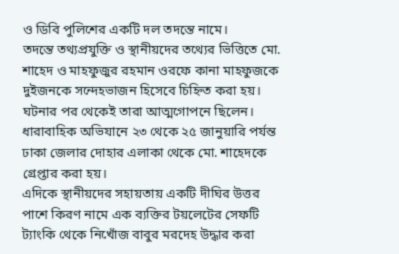ও ডিবি পুলিশের একটি দল তদন্তে নামে।
তদন্তে তথ্যপ্রযুক্তি ও স্থানীয়দের তথ্যের ভিত্তিতে মো. শাহেদ ও মাহফুজুর রহমান ওরফে কানা মাহফুজকে দুইজনকে সন্দেহভাজন হিসেবে চিহ্নিত করা হয়। ঘটনার পর থেকেই তারা আত্মগোপনে ছিলেন। ধারাবাহিক অভিযানে ২৩ থেকে ২৫ জানুয়ারি পর্যন্ত ঢাকা জেলার দোহার এলাকা থেকে মো. শাহেদকে গ্রেপ্তার করা হয়।
এদিকে স্থানীয়দের সহায়তায় একটি দীঘির উত্তর পাশে কিরণ নামে এক ব্যক্তির টয়লেটের সেফটি ট্যাংকি থেকে নিখোঁজ বাবুর মরদেহ উদ্ধার করা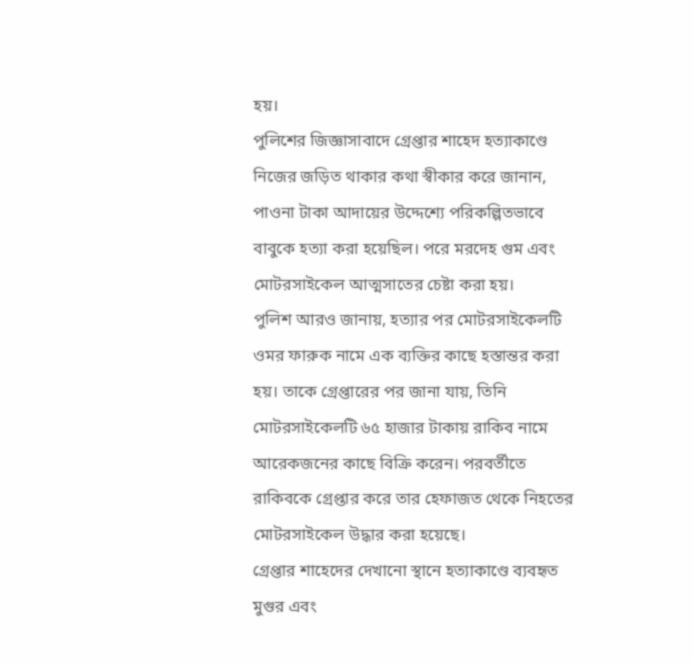হয়।
পুলিশের জিজ্ঞাসাবাদে গ্রেপ্তার শাহেদ হত্যাকাণ্ডে নিজের জড়িত থাকার কথা স্বীকার করে জানান, পাওনা টাকা আদায়ের উদ্দেশ্যে পরিকল্পিতভাবে বাবুকে হত্যা করা হয়েছিল। পরে মরদেহ গুম এবং মোটরসাইকেল আত্মসাতের চেষ্টা করা হয়।
পুলিশ আরও জানায়, হত্যার পর মোটরসাইকেলটি ওমর ফারুক নামে এক ব্যক্তির কাছে হস্তান্তর করা হয়। তাকে গ্রেপ্তারের পর জানা যায়, তিনি মোটরসাইকেলটি ৬৫ হাজার টাকায় রাকিব নামে আরেকজনের কাছে বিক্রি করেন। পরবর্তীতে রাকিবকে গ্রেপ্তার করে তার হেফাজত থেকে নিহতের মোটরসাইকেল উদ্ধার করা হয়েছে।
গ্রেপ্তার শাহেদের দেখানো স্থানে হত্যাকাণ্ডে ব্যবহৃত মুগুর এবং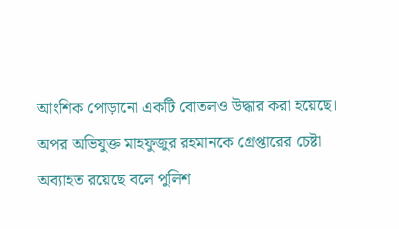আংশিক পোড়ানো একটি বোতলও উদ্ধার করা হয়েছে। অপর অভিযুক্ত মাহফুজুর রহমানকে গ্রেপ্তারের চেষ্টা অব্যাহত রয়েছে বলে পুলিশ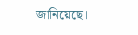জানিয়েছে।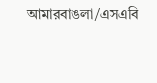আমারবাঙলা/এসএবি